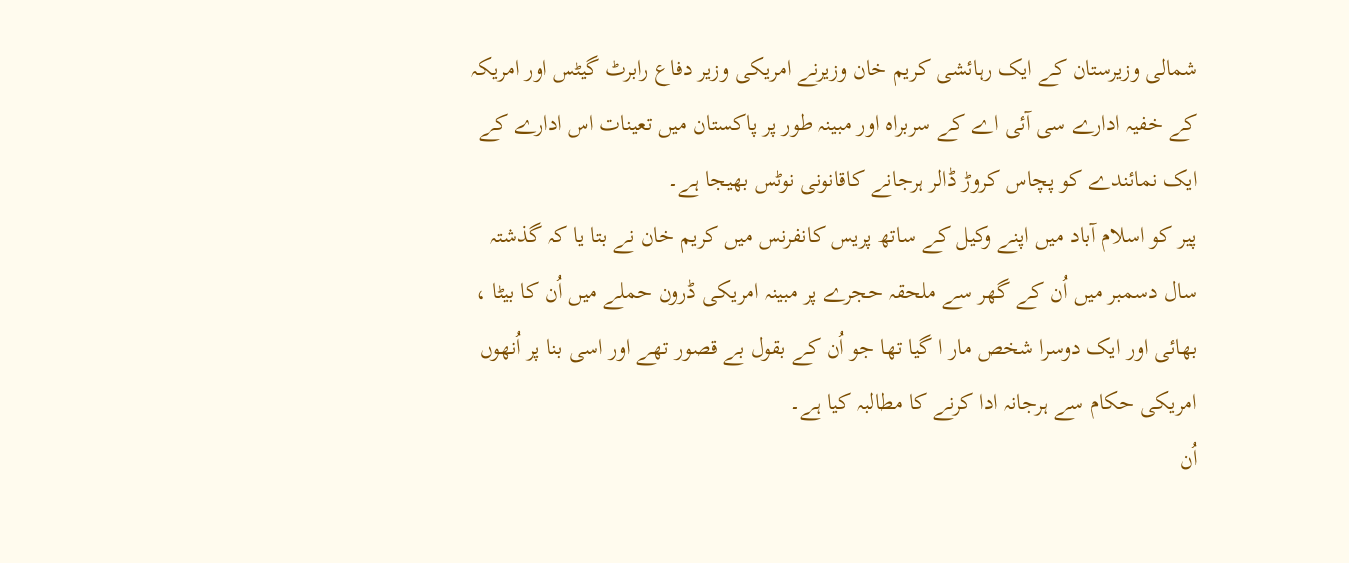شمالی وزیرستان کے ایک رہائشی کریم خان وزیرنے امریکی وزیر دفاع رابرٹ گیٹس اور امریکہ کے خفیہ ادارے سی آئی اے کے سربراہ اور مبینہ طور پر پاکستان میں تعینات اس ادارے کے ایک نمائندے کو پچاس کروڑ ڈالر ہرجانے کاقانونی نوٹس بھیجا ہے۔
پیر کو اسلام آباد میں اپنے وکیل کے ساتھ پریس کانفرنس میں کریم خان نے بتا یا کہ گذشتہ سال دسمبر میں اُن کے گھر سے ملحقہ حجرے پر مبینہ امریکی ڈرون حملے میں اُن کا بیٹا ، بھائی اور ایک دوسرا شخص مار ا گیا تھا جو اُن کے بقول بے قصور تھے اور اسی بنا پر اُنھوں امریکی حکام سے ہرجانہ ادا کرنے کا مطالبہ کیا ہے۔
اُن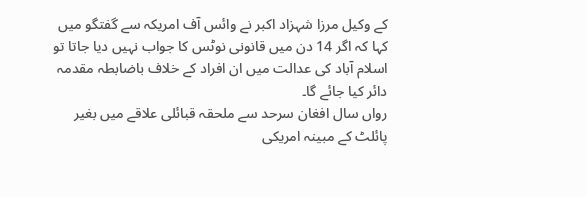کے وکیل مرزا شہزاد اکبر نے وائس آف امریکہ سے گفتگو میں کہا کہ اگر 14 دن میں قانونی نوٹس کا جواب نہیں دیا جاتا تو اسلام آباد کی عدالت میں ان افراد کے خلاف باضابطہ مقدمہ دائر کیا جائے گا۔
رواں سال افغان سرحد سے ملحقہ قبائلی علاقے میں بغیر پائلٹ کے مبینہ امریکی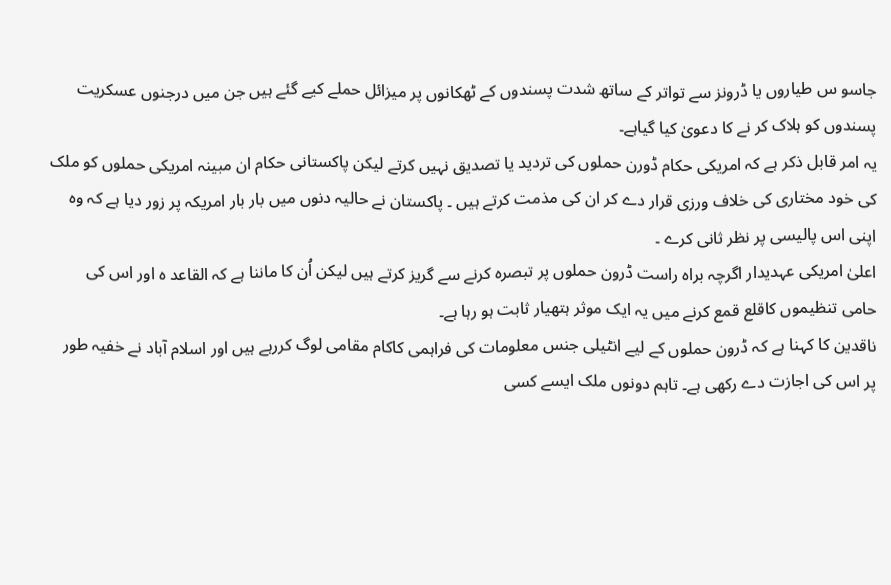جاسو س طیاروں یا ڈرونز سے تواتر کے ساتھ شدت پسندوں کے ٹھکانوں پر میزائل حملے کیے گئے ہیں جن میں درجنوں عسکریت پسندوں کو ہلاک کر نے کا دعویٰ کیا گیاہے۔
یہ امر قابل ذکر ہے کہ امریکی حکام ڈورن حملوں کی تردید یا تصدیق نہیں کرتے لیکن پاکستانی حکام ان مبینہ امریکی حملوں کو ملک کی خود مختاری کی خلاف ورزی قرار دے کر ان کی مذمت کرتے ہیں ۔ پاکستان نے حالیہ دنوں میں بار بار امریکہ پر زور دیا ہے کہ وہ اپنی اس پالیسی پر نظر ثانی کرے ۔
اعلیٰ امریکی عہدیدار اگرچہ براہ راست ڈرون حملوں پر تبصرہ کرنے سے گریز کرتے ہیں لیکن اُن کا ماننا ہے کہ القاعد ہ اور اس کی حامی تنظیموں کاقلع قمع کرنے میں یہ ایک موثر ہتھیار ثابت ہو رہا ہے۔
ناقدین کا کہنا ہے کہ ڈرون حملوں کے لیے انٹیلی جنس معلومات کی فراہمی کاکام مقامی لوگ کررہے ہیں اور اسلام آباد نے خفیہ طور پر اس کی اجازت دے رکھی ہے۔ تاہم دونوں ملک ایسے کسی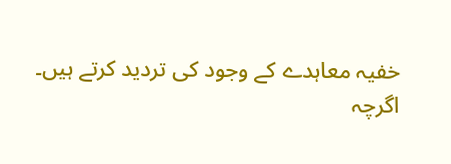خفیہ معاہدے کے وجود کی تردید کرتے ہیں۔
اگرچہ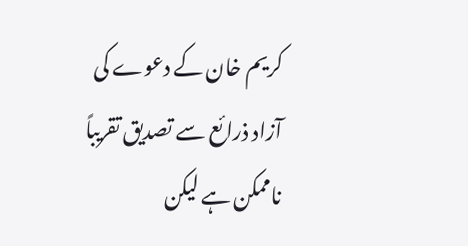کریم خان کے دعوے کی آزاد ذرائع سے تصدیق تقریباً ناممکن ہے لیکن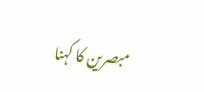مبصرین کا کہنا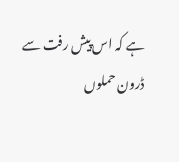ہے کہ اس پیش رفت سے ڈرون حملوں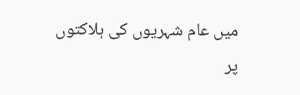میں عام شہریوں کی ہلاکتوں پر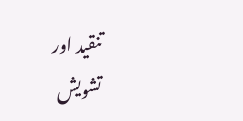تنقید اور تشویش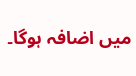میں اضافہ ہوگا۔